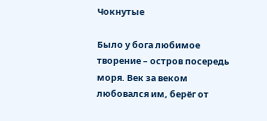Чокнутые

Было у бога любимое творение – остров посередь моря. Век за веком любовался им, берёг от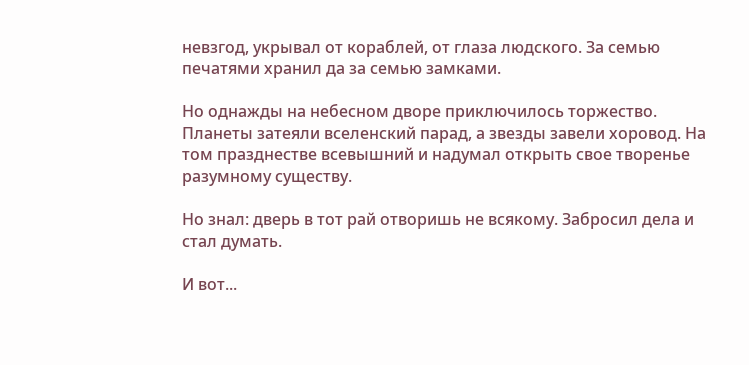невзгод, укрывал от кораблей, от глаза людского. За семью печатями хранил да за семью замками.

Но однажды на небесном дворе приключилось торжество. Планеты затеяли вселенский парад, а звезды завели хоровод. На том празднестве всевышний и надумал открыть свое творенье разумному существу.

Но знал: дверь в тот рай отворишь не всякому. Забросил дела и стал думать.

И вот...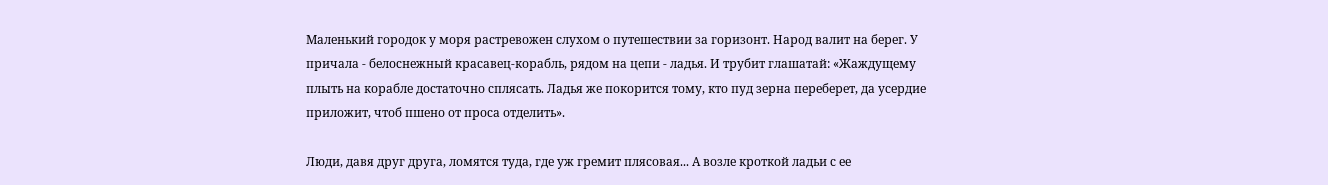Маленький городок у моря растревожен слухом о путешествии за горизонт. Народ валит на берег. У причала - белоснежный красавец-корабль, рядом на цепи - ладья. И трубит глашатай: «Жаждущему плыть на корабле достаточно сплясать. Ладья же покорится тому, кто пуд зерна переберет, да усердие приложит, чтоб пшено от проса отделить».

Люди, давя друг друга, ломятся туда, где уж гремит плясовая... А возле кроткой ладьи с ее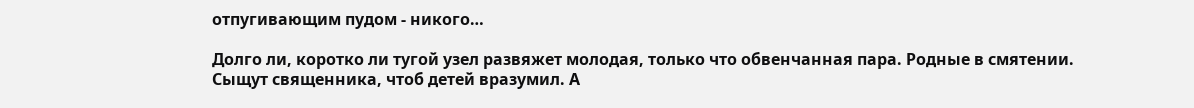отпугивающим пудом - никого…

Долго ли, коротко ли тугой узел развяжет молодая, только что обвенчанная пара. Родные в смятении. Сыщут священника, чтоб детей вразумил. А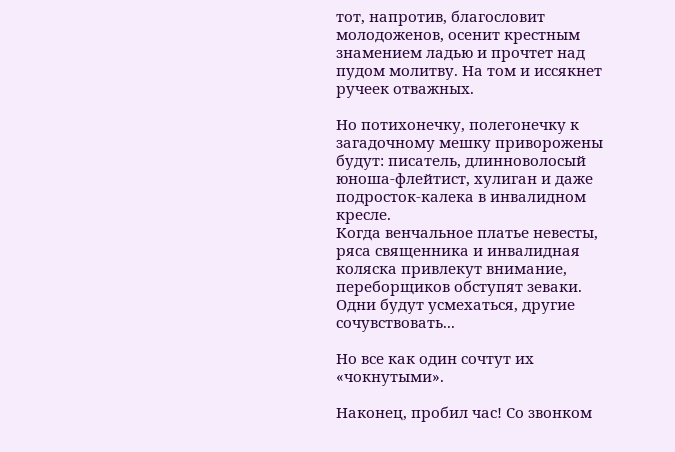тот, напротив, благословит молодоженов, осенит крестным знамением ладью и прочтет над пудом молитву. На том и иссякнет ручеек отважных.

Но потихонечку, полегонечку к загадочному мешку приворожены будут: писатель, длинноволосый юноша-флейтист, хулиган и даже подросток-калека в инвалидном кресле.
Когда венчальное платье невесты, ряса священника и инвалидная коляска привлекут внимание, переборщиков обступят зеваки. Одни будут усмехаться, другие сочувствовать...

Но все как один сочтут их «чокнутыми».

Наконец, пробил час! Со звонком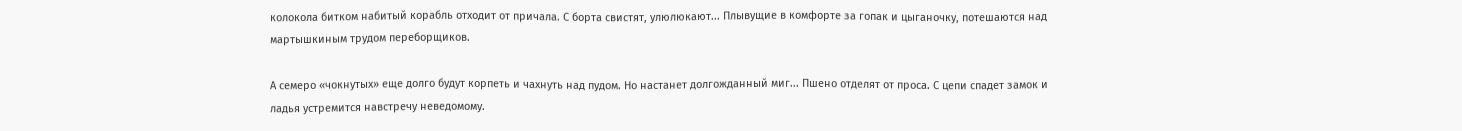колокола битком набитый корабль отходит от причала. С борта свистят, улюлюкают... Плывущие в комфорте за гопак и цыганочку, потешаются над мартышкиным трудом переборщиков.

А семеро «чокнутых» еще долго будут корпеть и чахнуть над пудом. Но настанет долгожданный миг... Пшено отделят от проса. С цепи спадет замок и ладья устремится навстречу неведомому.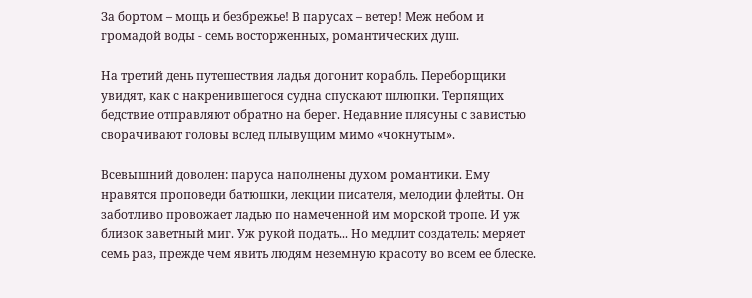За бортом – мощь и безбрежье! В парусах – ветер! Меж небом и громадой воды - семь восторженных, романтических душ.

На третий день путешествия ладья догонит корабль. Переборщики увидят, как с накренившегося судна спускают шлюпки. Терпящих бедствие отправляют обратно на берег. Недавние плясуны с завистью сворачивают головы вслед плывущим мимо «чокнутым».

Всевышний доволен: паруса наполнены духом романтики. Ему нравятся проповеди батюшки, лекции писателя, мелодии флейты. Он заботливо провожает ладью по намеченной им морской тропе. И уж близок заветный миг. Уж рукой подать... Но медлит создатель: меряет семь раз, прежде чем явить людям неземную красоту во всем ее блеске.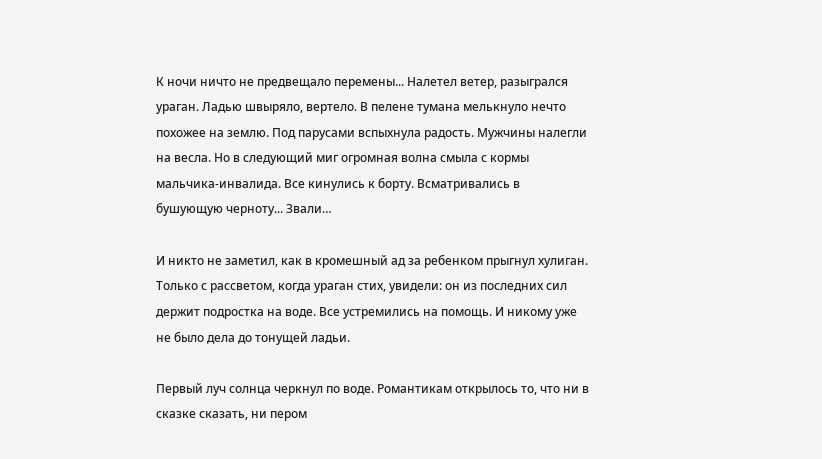К ночи ничто не предвещало перемены... Налетел ветер, разыгрался ураган. Ладью швыряло, вертело. В пелене тумана мелькнуло нечто похожее на землю. Под парусами вспыхнула радость. Мужчины налегли на весла. Но в следующий миг огромная волна смыла с кормы мальчика-инвалида. Все кинулись к борту. Всматривались в бушующую черноту... Звали…

И никто не заметил, как в кромешный ад за ребенком прыгнул хулиган. Только с рассветом, когда ураган стих, увидели: он из последних сил держит подростка на воде. Все устремились на помощь. И никому уже не было дела до тонущей ладьи.

Первый луч солнца черкнул по воде. Романтикам открылось то, что ни в сказке сказать, ни пером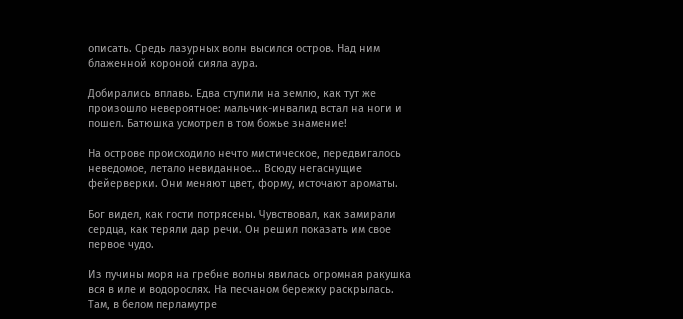описать. Средь лазурных волн высился остров. Над ним блаженной короной сияла аура.

Добирались вплавь. Едва ступили на землю, как тут же произошло невероятное: мальчик-инвалид встал на ноги и пошел. Батюшка усмотрел в том божье знамение!

На острове происходило нечто мистическое, передвигалось неведомое, летало невиданное... Всюду негаснущие фейерверки. Они меняют цвет, форму, источают ароматы.

Бог видел, как гости потрясены. Чувствовал, как замирали сердца, как теряли дар речи. Он решил показать им свое первое чудо.

Из пучины моря на гребне волны явилась огромная ракушка вся в иле и водорослях. На песчаном бережку раскрылась. Там, в белом перламутре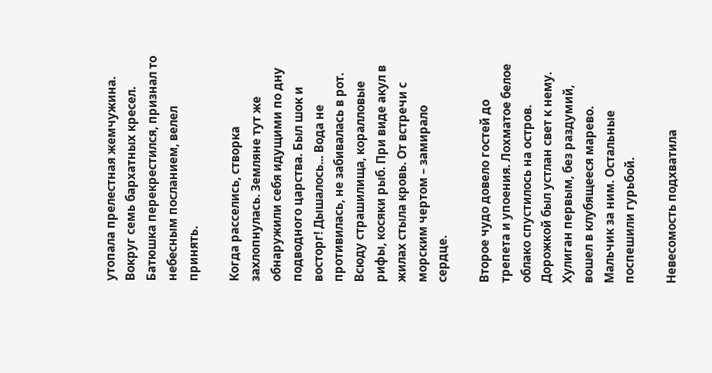утопала прелестная жемчужина. Вокруг семь бархатных кресел. Батюшка перекрестился, признал то небесным посланием, велел принять.

Когда расселись, створка захлопнулась. Земляне тут же обнаружили себя идущими по дну подводного царства. Был шок и восторг! Дышалось... Вода не противилась, не забивалась в рот. Всюду страшилища, коралловые рифы, косяки рыб. При виде акул в жилах стыла кровь. От встречи с морским чертом – замирало сердце.

Второе чудо довело гостей до трепета и упоения. Лохматое белое облако спустилось на остров. Дорожкой был устлан свет к нему. Хулиган первым, без раздумий, вошел в клубящееся марево. Мальчик за ним. Остальные поспешили гурьбой.

Невесомость подхватила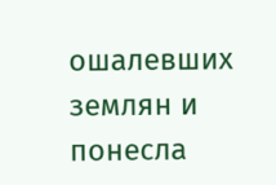ошалевших землян и понесла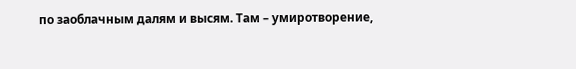по заоблачным далям и высям. Там – умиротворение,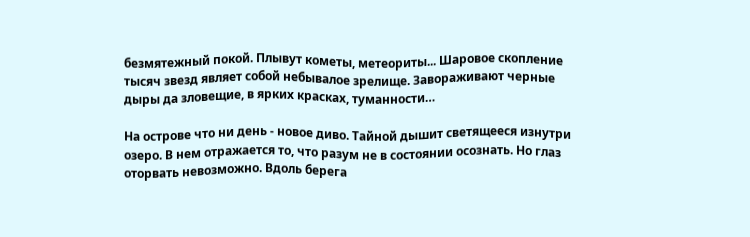безмятежный покой. Плывут кометы, метеориты... Шаровое скопление тысяч звезд являет собой небывалое зрелище. Завораживают черные дыры да зловещие, в ярких красках, туманности…

На острове что ни день - новое диво. Тайной дышит светящееся изнутри озеро. В нем отражается то, что разум не в состоянии осознать. Но глаз оторвать невозможно. Вдоль берега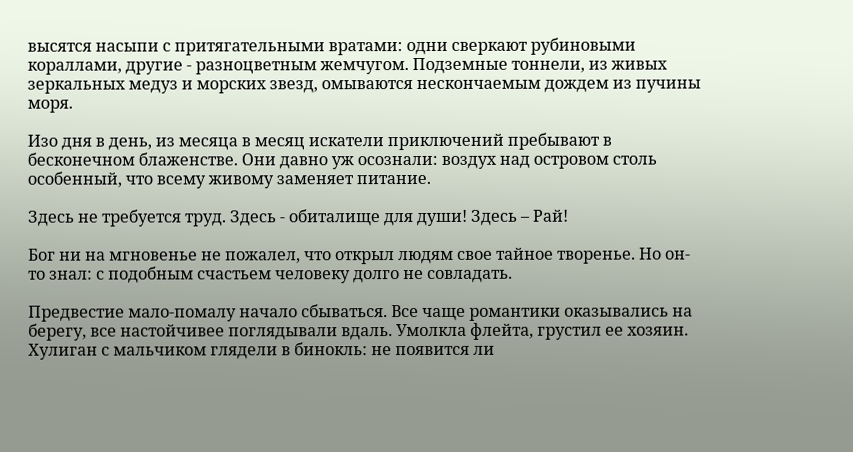высятся насыпи с притягательными вратами: одни сверкают рубиновыми кораллами, другие - разноцветным жемчугом. Подземные тоннели, из живых зеркальных медуз и морских звезд, омываются нескончаемым дождем из пучины моря.

Изо дня в день, из месяца в месяц искатели приключений пребывают в бесконечном блаженстве. Они давно уж осознали: воздух над островом столь особенный, что всему живому заменяет питание.

Здесь не требуется труд. Здесь - обиталище для души! Здесь – Рай!

Бог ни на мгновенье не пожалел, что открыл людям свое тайное творенье. Но он-то знал: с подобным счастьем человеку долго не совладать.

Предвестие мало-помалу начало сбываться. Все чаще романтики оказывались на берегу, все настойчивее поглядывали вдаль. Умолкла флейта, грустил ее хозяин. Хулиган с мальчиком глядели в бинокль: не появится ли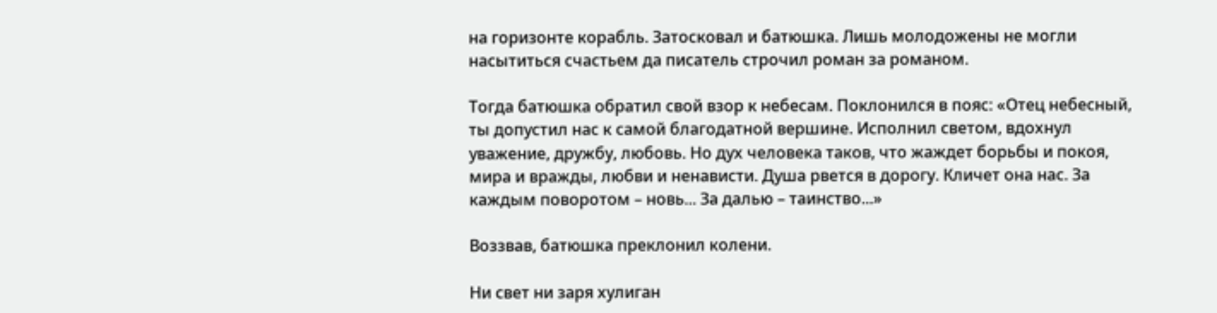на горизонте корабль. Затосковал и батюшка. Лишь молодожены не могли насытиться счастьем да писатель строчил роман за романом.

Тогда батюшка обратил свой взор к небесам. Поклонился в пояс: «Отец небесный, ты допустил нас к самой благодатной вершине. Исполнил светом, вдохнул уважение, дружбу, любовь. Но дух человека таков, что жаждет борьбы и покоя, мира и вражды, любви и ненависти. Душа рвется в дорогу. Кличет она нас. За каждым поворотом – новь... За далью – таинство...»

Воззвав, батюшка преклонил колени.

Ни свет ни заря хулиган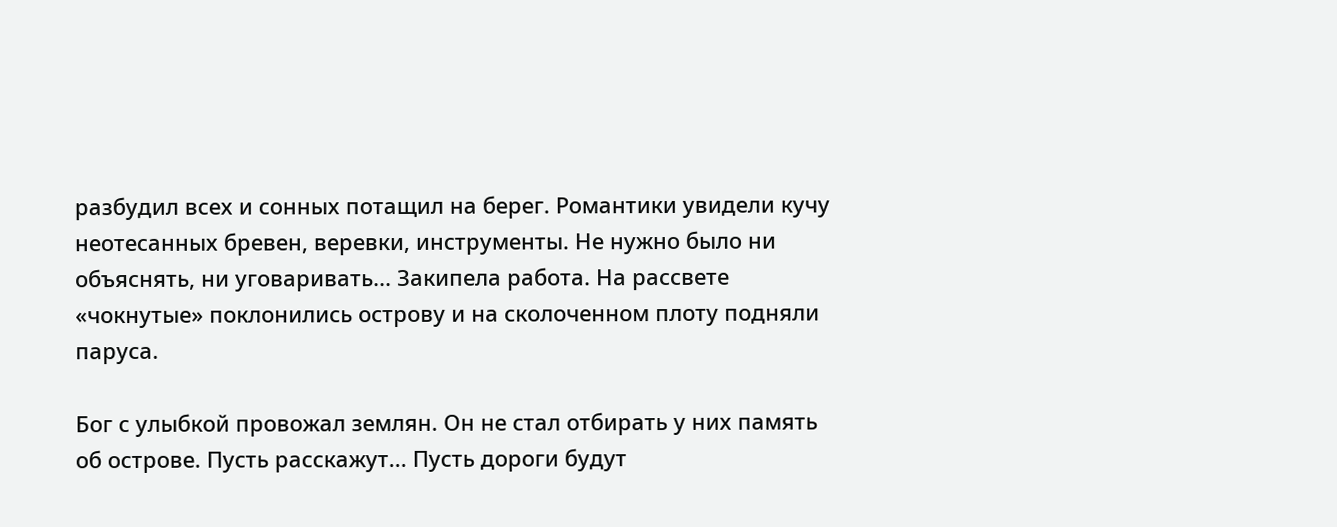разбудил всех и сонных потащил на берег. Романтики увидели кучу неотесанных бревен, веревки, инструменты. Не нужно было ни объяснять, ни уговаривать... Закипела работа. На рассвете «чокнутые» поклонились острову и на сколоченном плоту подняли паруса.

Бог с улыбкой провожал землян. Он не стал отбирать у них память об острове. Пусть расскажут... Пусть дороги будут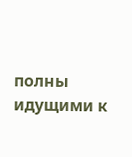полны идущими к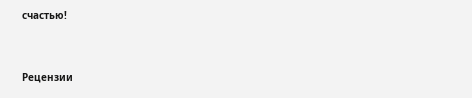счастью!


Рецензии